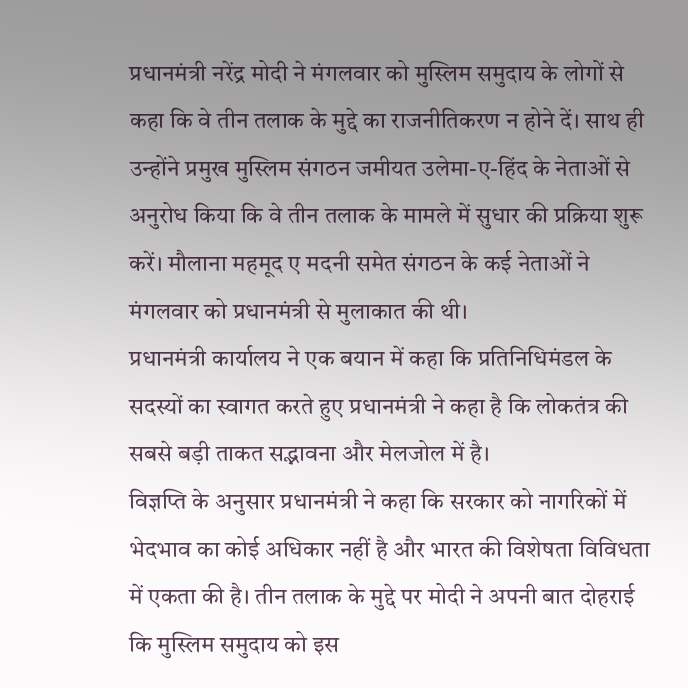प्रधानमंत्री नरेंद्र मोदी ने मंगलवार को मुस्लिम समुदाय के लोगों से कहा कि वे तीन तलाक के मुद्दे का राजनीतिकरण न होने दें। साथ ही उन्होंने प्रमुख मुस्लिम संगठन जमीयत उलेमा-ए-हिंद के नेताओं से अनुरोध किया कि वे तीन तलाक के मामले में सुधार की प्रक्रिया शुरू करें। मौलाना महमूद ए मदनी समेत संगठन के कई नेताओं ने मंगलवार को प्रधानमंत्री से मुलाकात की थी।
प्रधानमंत्री कार्यालय ने एक बयान में कहा कि प्रतिनिधिमंडल के सदस्यों का स्वागत करते हुए प्रधानमंत्री ने कहा है कि लोकतंत्र की सबसे बड़ी ताकत सद्भावना और मेलजोल में है।
विज्ञप्ति के अनुसार प्रधानमंत्री ने कहा कि सरकार को नागरिकों में भेदभाव का कोई अधिकार नहीं है और भारत की विशेषता विविधता में एकता की है। तीन तलाक के मुद्दे पर मोदी ने अपनी बात दोहराई कि मुस्लिम समुदाय को इस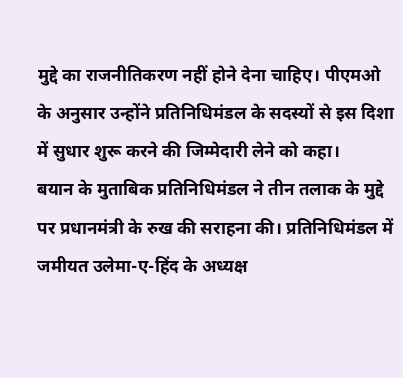मुद्दे का राजनीतिकरण नहीं होने देना चाहिए। पीएमओ के अनुसार उन्होंने प्रतिनिधिमंडल के सदस्यों से इस दिशा में सुधार शुरू करने की जिम्मेदारी लेने को कहा।
बयान के मुताबिक प्रतिनिधिमंडल ने तीन तलाक के मुद्दे पर प्रधानमंत्री के रुख की सराहना की। प्रतिनिधिमंडल में जमीयत उलेमा-ए-हिंद के अध्यक्ष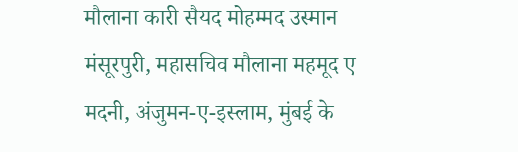मौलाना कारी सैयद मोहम्मद उस्मान मंसूरपुरी, महासचिव मौलाना महमूद ए मदनी, अंजुमन-ए-इस्लाम, मुंबई के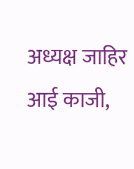अध्यक्ष जाहिर आई काजी,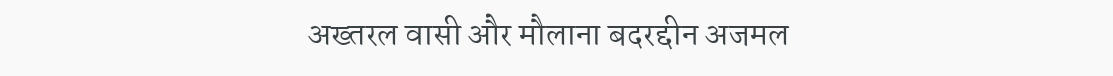अख्तरल वासी और मौलाना बदरद्दीन अजमल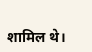शामिल थे।